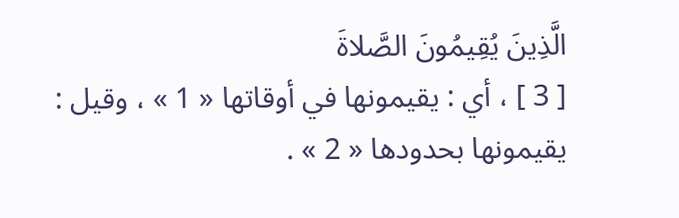الَّذِينَ يُقِيمُونَ الصَّلاةَ
[ 3 ] ، أي : يقيمونها في أوقاتها « 1 » ، وقيل : يقيمونها بحدودها « 2 » .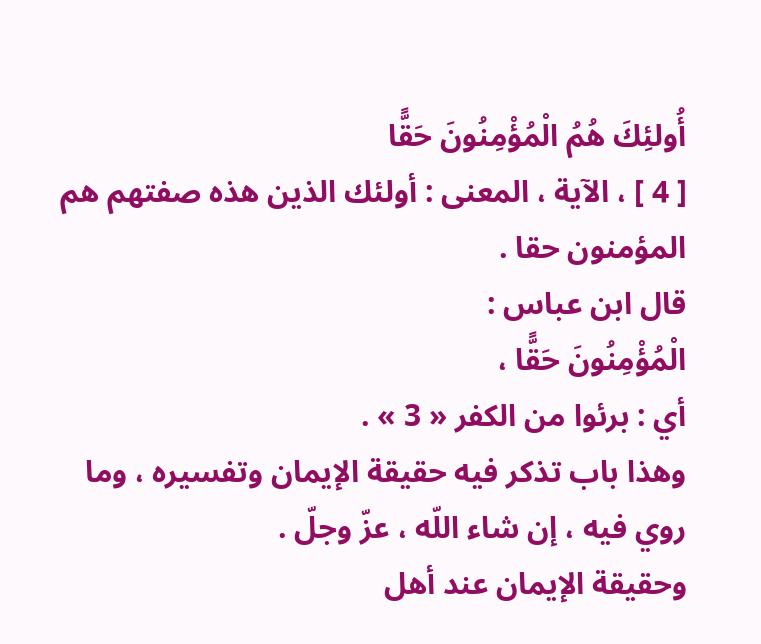أُولئِكَ هُمُ الْمُؤْمِنُونَ حَقًّا
[ 4 ] ، الآية ، المعنى : أولئك الذين هذه صفتهم هم المؤمنون حقا .
قال ابن عباس :
الْمُؤْمِنُونَ حَقًّا ،
أي : برئوا من الكفر « 3 » .
وهذا باب تذكر فيه حقيقة الإيمان وتفسيره ، وما روي فيه ، إن شاء اللّه ، عزّ وجلّ .
وحقيقة الإيمان عند أهل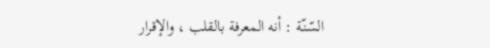السّنّة : أنه المعرفة بالقلب ، والإقرار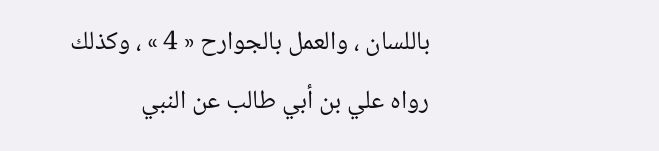باللسان ، والعمل بالجوارح « 4 » ، وكذلك رواه علي بن أبي طالب عن النبي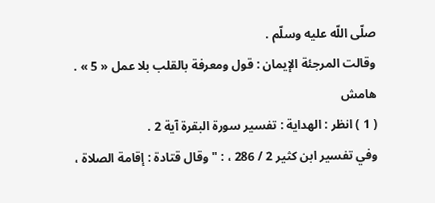صلّى اللّه عليه وسلّم .
وقالت المرجئة الإيمان : قول ومعرفة بالقلب بلا عمل « 5 » .
هامش
( 1 ) انظر : الهداية : تفسير سورة البقرة آية 2 .
وفي تفسير ابن كثير 2 / 286 ، : " وقال قتادة : إقامة الصلاة ،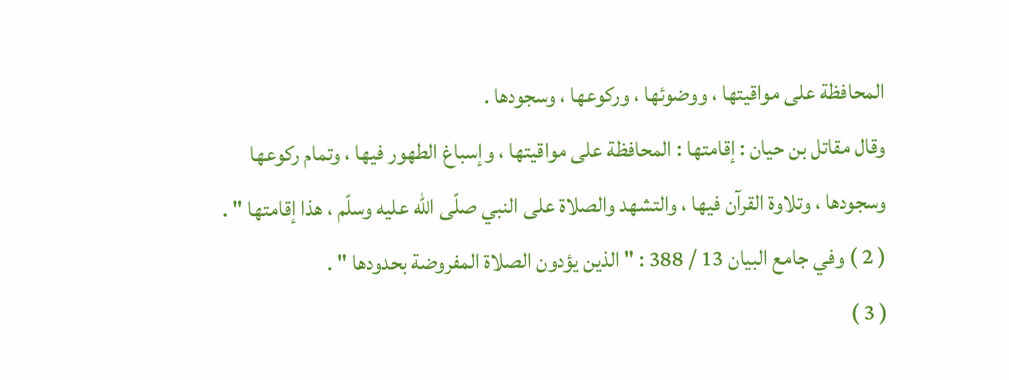المحافظة على مواقيتها ، ووضوئها ، وركوعها ، وسجودها .
وقال مقاتل بن حيان : إقامتها : المحافظة على مواقيتها ، وإسباغ الطهور فيها ، وتمام ركوعها وسجودها ، وتلاوة القرآن فيها ، والتشهد والصلاة على النبي صلّى اللّه عليه وسلّم ، هذا إقامتها " .
( 2 ) وفي جامع البيان 13 / 388 : " الذين يؤدون الصلاة المفروضة بحدودها " .
( 3 )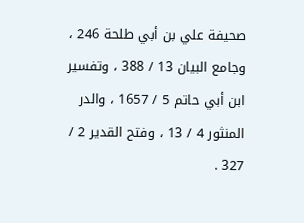صحيفة علي بن أبي طلحة 246 ، وجامع البيان 13 / 388 ، وتفسير ابن أبي حاتم 5 / 1657 ، والدر المنثور 4 / 13 ، وفتح القدير 2 / 327 .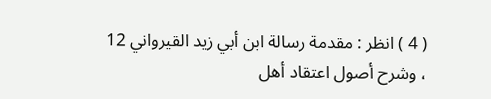( 4 ) انظر : مقدمة رسالة ابن أبي زيد القيرواني 12 ، وشرح أصول اعتقاد أهل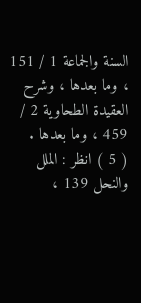السنة والجماعة 1 / 151 ، وما بعدها ، وشرح العقيدة الطحاوية 2 / 459 ، وما بعدها .
( 5 ) انظر : الملل والنحل 139 ،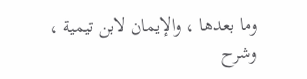وما بعدها ، والإيمان لابن تيمية ، وشرح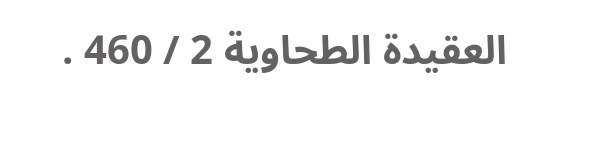العقيدة الطحاوية 2 / 460 .